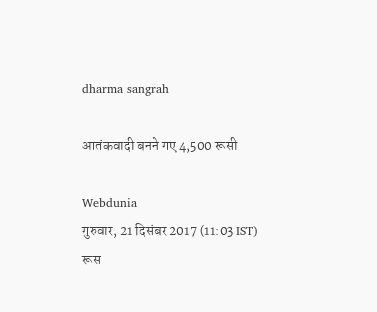dharma sangrah

आतंकवादी बनने गए 4,500 रूसी

Webdunia
गुरुवार, 21 दिसंबर 2017 (11:03 IST)
रूस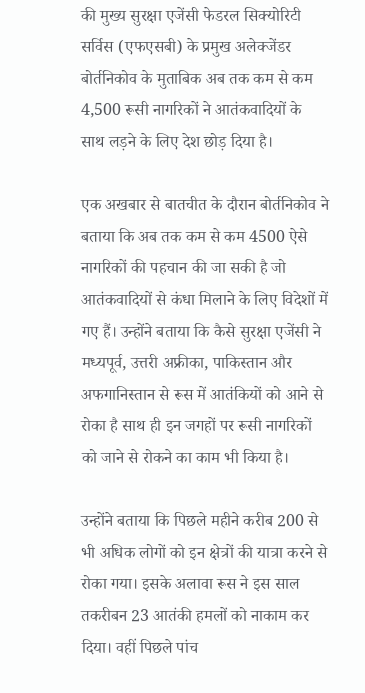की मुख्य सुरक्षा एजेंसी फेडरल सिक्योरिटी सर्विस (एफएसबी) के प्रमुख अलेक्जेंडर बोर्तनिकोव के मुताबिक अब तक कम से कम 4,500 रूसी नागरिकों ने आतंकवादियों के साथ लड़ने के लिए देश छोड़ दिया है।

एक अखबार से बातचीत के दौरान बोर्तनिकोव ने बताया कि अब तक कम से कम 4500 ऐसे नागरिकों की पहचान की जा सकी है जो आतंकवादियों से कंधा मिलाने के लिए विदेशों में गए हैं। उन्होंने बताया कि कैसे सुरक्षा एजेंसी ने मध्यपूर्व, उत्तरी अफ्रीका, पाकिस्तान और अफगानिस्तान से रूस में आतंकियों को आने से रोका है साथ ही इन जगहों पर रूसी नागरिकों को जाने से रोकने का काम भी किया है।

उन्होंने बताया कि पिछले महीने करीब 200 से भी अधिक लोगों को इन क्षेत्रों की यात्रा करने से रोका गया। इसके अलावा रूस ने इस साल तकरीबन 23 आतंकी हमलों को नाकाम कर दिया। वहीं पिछले पांच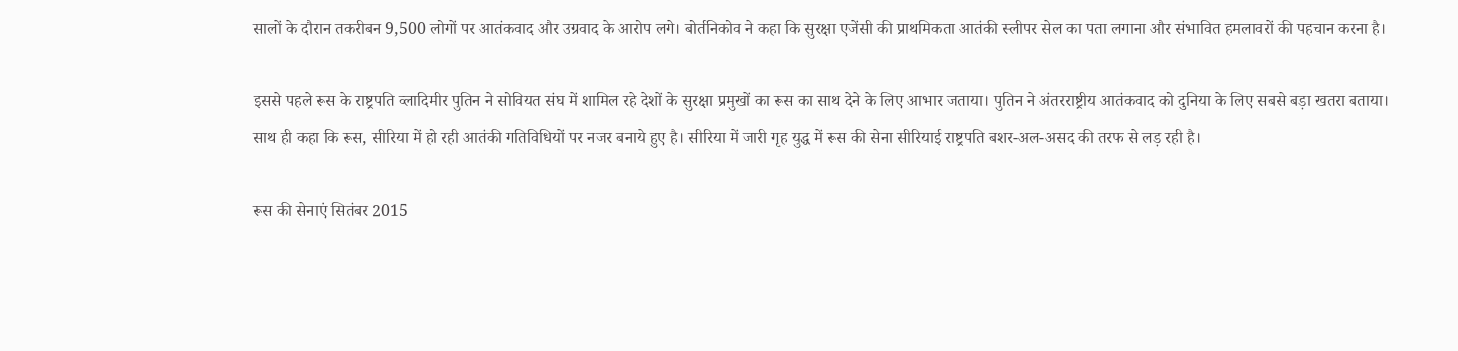सालों के दौरान तकरीबन 9,500 लोगों पर आतंकवाद और उग्रवाद के आरोप लगे। बोर्तनिकोव ने कहा कि सुरक्षा एजेंसी की प्राथमिकता आतंकी स्लीपर सेल का पता लगाना और संभावित हमलावरों की पहचान करना है।

इससे पहले रूस के राष्ट्रपति व्लादिमीर पुतिन ने सोवियत संघ में शामिल रहे देशों के सुरक्षा प्रमुखों का रूस का साथ देने के लिए आभार जताया। पुतिन ने अंतरराष्ट्रीय आतंकवाद को दुनिया के लिए सबसे बड़ा खतरा बताया। साथ ही कहा कि रूस, सीरिया में हो रही आतंकी गतिविधियों पर नजर बनाये हुए है। सीरिया में जारी गृह युद्ध में रूस की सेना सीरियाई राष्ट्रपति बशर-अल-असद की तरफ से लड़ रही है।

रूस की सेनाएं सितंबर 2015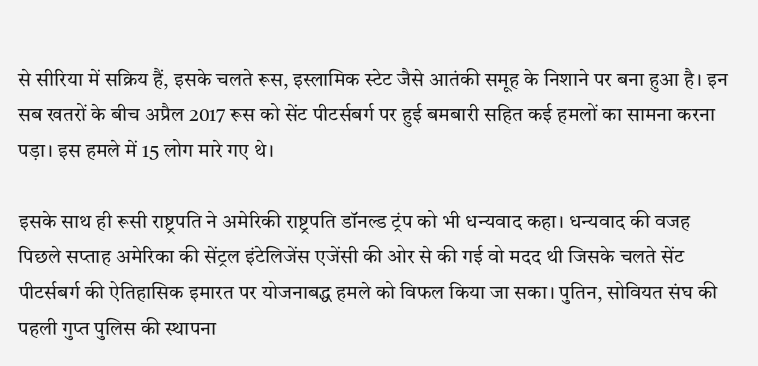से सीरिया में सक्रिय हैं, इसके चलते रूस, इस्लामिक स्टेट जैसे आतंकी समूह के निशाने पर बना हुआ है। इन सब खतरों के बीच अप्रैल 2017 रूस को सेंट पीटर्सबर्ग पर हुई बमबारी सहित कई हमलों का सामना करना पड़ा। इस हमले में 15 लोग मारे गए थे।

इसके साथ ही रूसी राष्ट्रपति ने अमेरिकी राष्ट्रपति डॉनल्ड ट्रंप को भी धन्यवाद कहा। धन्यवाद की वजह पिछले सप्ताह अमेरिका की सेंट्रल इंटेलिजेंस एजेंसी की ओर से की गई वो मदद थी जिसके चलते सेंट पीटर्सबर्ग की ऐतिहासिक इमारत पर योजनाबद्ध हमले को विफल किया जा सका। पुतिन, सोवियत संघ की पहली गुप्त पुलिस की स्थापना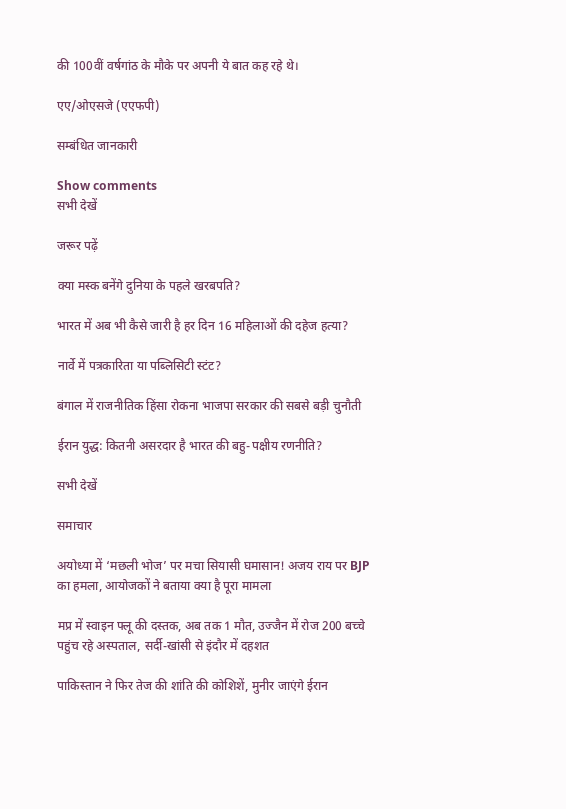की 100वीं वर्षगांठ के मौके पर अपनी ये बात कह रहे थे।

एए/ओएसजे (एएफपी)

सम्बंधित जानकारी

Show comments
सभी देखें

जरूर पढ़ें

क्या मस्क बनेंगे दुनिया के पहले खरबपति?

भारत में अब भी कैसे जारी है हर दिन 16 महिलाओं की दहेज हत्या?

नार्वे में पत्रकारिता या पब्लिसिटी स्टंट?

बंगाल में राजनीतिक हिंसा रोकना भाजपा सरकार की सबसे बड़ी चुनौती

ईरान युद्ध: कितनी असरदार है भारत की बहु-पक्षीय रणनीति?

सभी देखें

समाचार

अयोध्या में ‘मछली भोज’ पर मचा सियासी घमासान! अजय राय पर BJP का हमला, आयोजकों ने बताया क्या है पूरा मामला

मप्र में स्वाइन फ्लू की दस्तक, अब तक 1 मौत, उज्जैन में रोज 200 बच्‍चे पहुंच रहे अस्‍पताल, सर्दी-खांसी से इंदौर में दहशत

पाकिस्तान ने फिर तेज की शांति की कोशिशें, मुनीर जाएंगे ईरान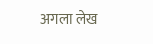अगला लेख